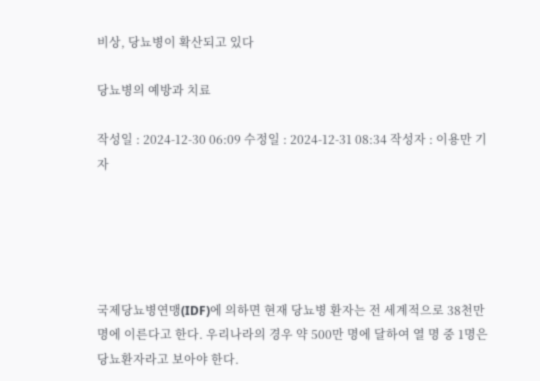비상, 당뇨병이 확산되고 있다

당뇨병의 예방과 치료

작성일 : 2024-12-30 06:09 수정일 : 2024-12-31 08:34 작성자 : 이용만 기자





국제당뇨병연맹(IDF)에 의하면 현재 당뇨병 환자는 전 세계적으로 38천만 명에 이른다고 한다. 우리나라의 경우 약 500만 명에 달하여 열 명 중 1명은 당뇨환자라고 보아야 한다.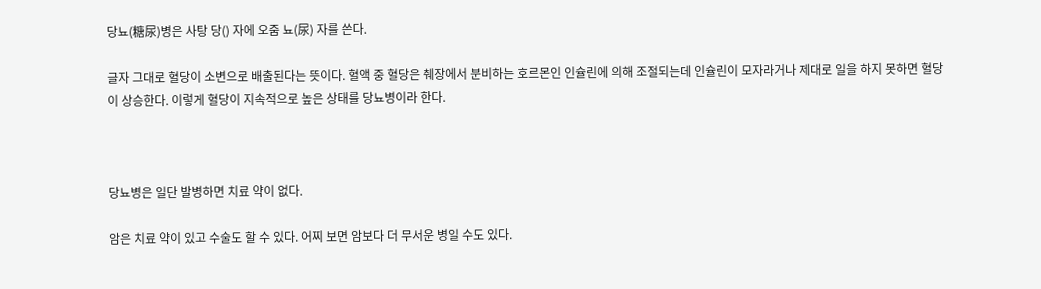당뇨(糖尿)병은 사탕 당() 자에 오줌 뇨(尿) 자를 쓴다.

글자 그대로 혈당이 소변으로 배출된다는 뜻이다. 혈액 중 혈당은 췌장에서 분비하는 호르몬인 인슐린에 의해 조절되는데 인슐린이 모자라거나 제대로 일을 하지 못하면 혈당이 상승한다. 이렇게 혈당이 지속적으로 높은 상태를 당뇨병이라 한다.



당뇨병은 일단 발병하면 치료 약이 없다.

암은 치료 약이 있고 수술도 할 수 있다. 어찌 보면 암보다 더 무서운 병일 수도 있다.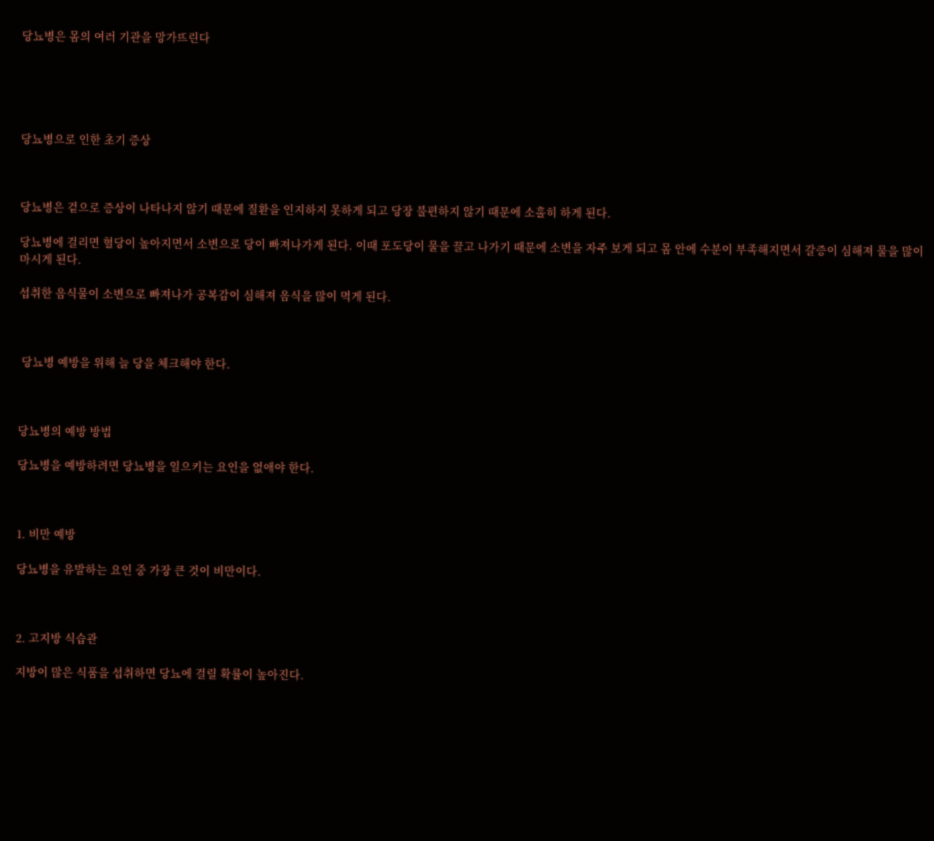당뇨병은 몸의 여러 기관을 망가뜨린다





당뇨병으로 인한 초기 증상



당뇨병은 겉으로 증상이 나타나지 않기 때문에 질환을 인지하지 못하게 되고 당장 불편하지 않기 때문에 소홀히 하게 된다.

당뇨병에 걸리면 혈당이 높아지면서 소변으로 당이 빠져나가게 된다. 이때 포도당이 물을 끌고 나가기 때문에 소변을 자주 보게 되고 몸 안에 수분이 부족해지면서 갈증이 심해져 물을 많이 마시게 된다.

섭취한 음식물이 소변으로 빠져나가 공복감이 심해져 음식을 많이 먹게 된다.



 당뇨병 예방을 위해 늘 당을 체크해야 한다.



당뇨병의 예방 방법

당뇨병을 예방하려면 당뇨병을 일으키는 요인을 없애야 한다.



1. 비만 예방

당뇨병을 유발하는 요인 중 가장 큰 것이 비만이다.



2. 고지방 식습관

지방이 많은 식품을 섭취하면 당뇨에 걸릴 확률이 높아진다.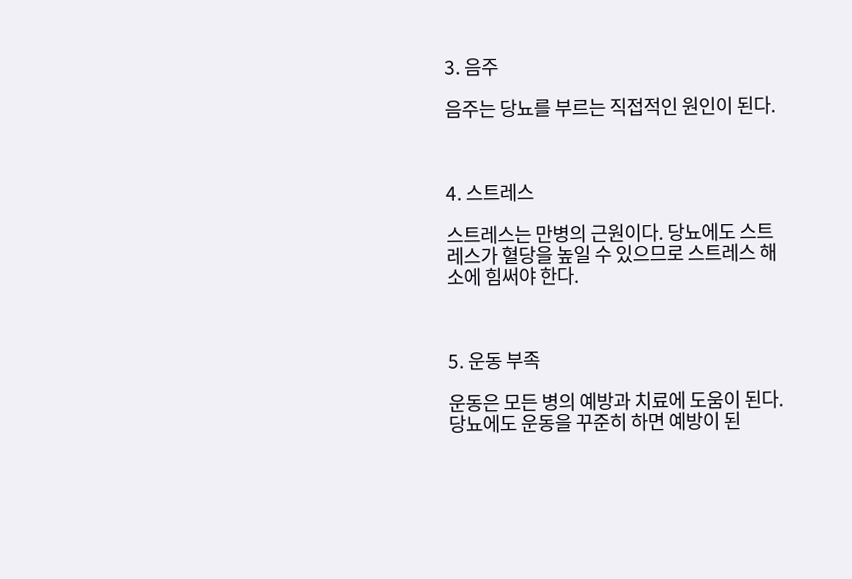3. 음주

음주는 당뇨를 부르는 직접적인 원인이 된다.



4. 스트레스

스트레스는 만병의 근원이다. 당뇨에도 스트레스가 혈당을 높일 수 있으므로 스트레스 해소에 힘써야 한다.



5. 운동 부족

운동은 모든 병의 예방과 치료에 도움이 된다. 당뇨에도 운동을 꾸준히 하면 예방이 된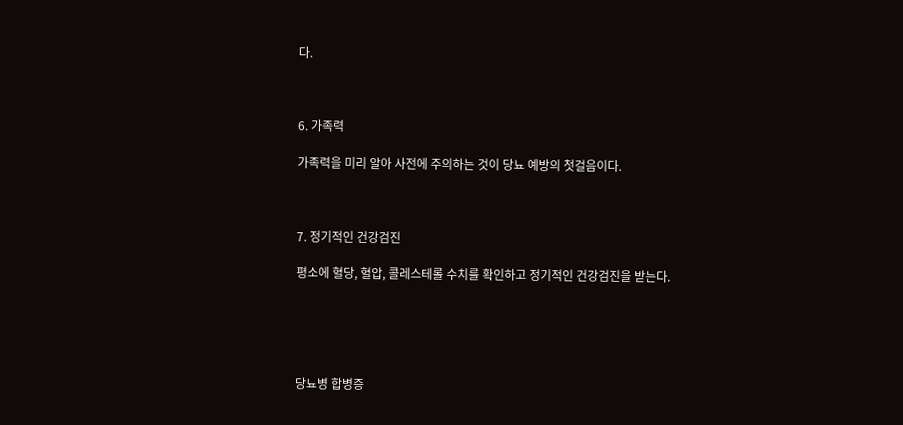다.



6. 가족력

가족력을 미리 알아 사전에 주의하는 것이 당뇨 예방의 첫걸음이다.



7. 정기적인 건강검진

평소에 혈당, 혈압, 콜레스테롤 수치를 확인하고 정기적인 건강검진을 받는다.





당뇨병 합병증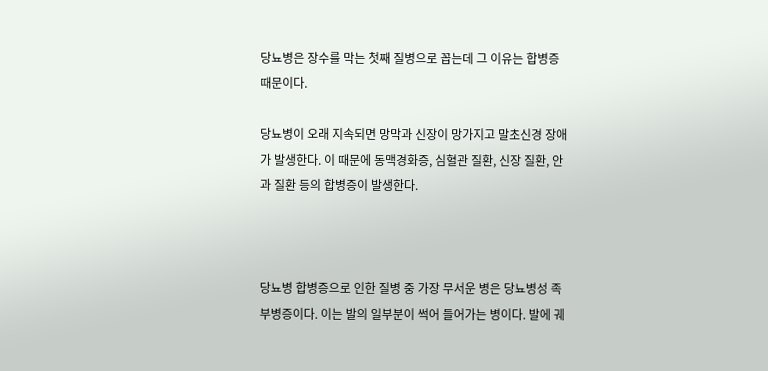당뇨병은 장수를 막는 첫째 질병으로 꼽는데 그 이유는 합병증 때문이다.

당뇨병이 오래 지속되면 망막과 신장이 망가지고 말초신경 장애가 발생한다. 이 때문에 동맥경화증, 심혈관 질환, 신장 질환, 안과 질환 등의 합병증이 발생한다.



당뇨병 합병증으로 인한 질병 중 가장 무서운 병은 당뇨병성 족부병증이다. 이는 발의 일부분이 썩어 들어가는 병이다. 발에 궤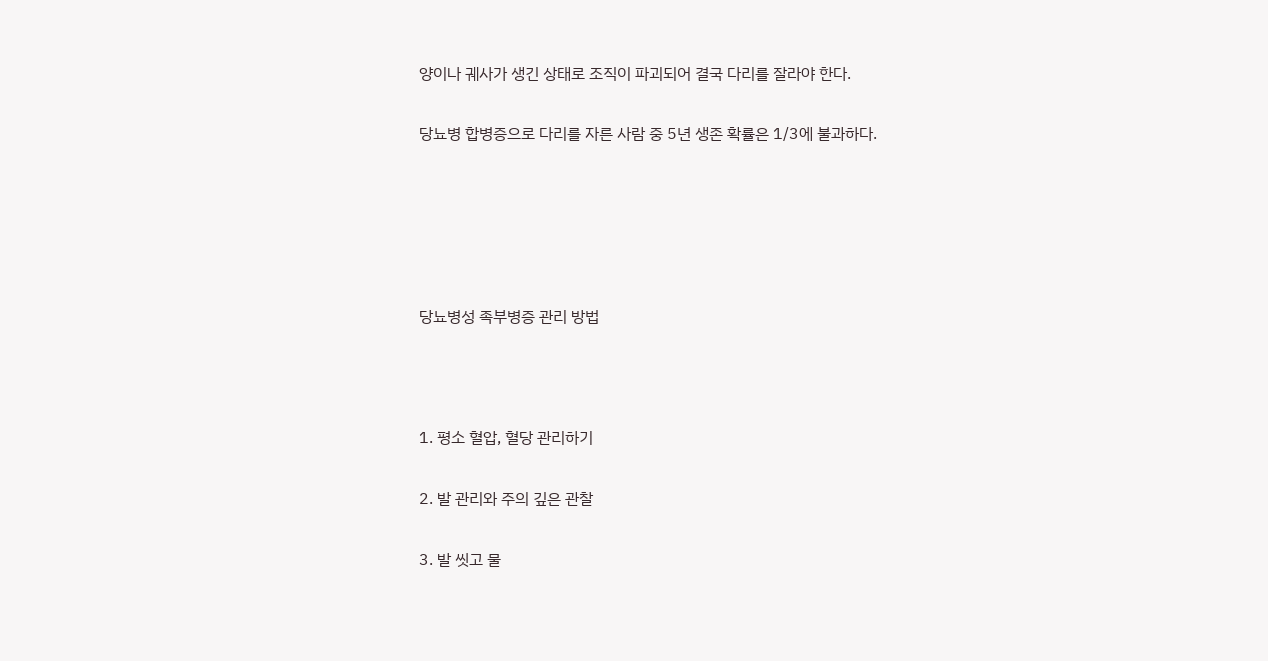양이나 궤사가 생긴 상태로 조직이 파괴되어 결국 다리를 잘라야 한다.

당뇨병 합병증으로 다리를 자른 사람 중 5년 생존 확률은 1/3에 불과하다.





당뇨병성 족부병증 관리 방법



1. 평소 혈압, 혈당 관리하기

2. 발 관리와 주의 깊은 관찰

3. 발 씻고 물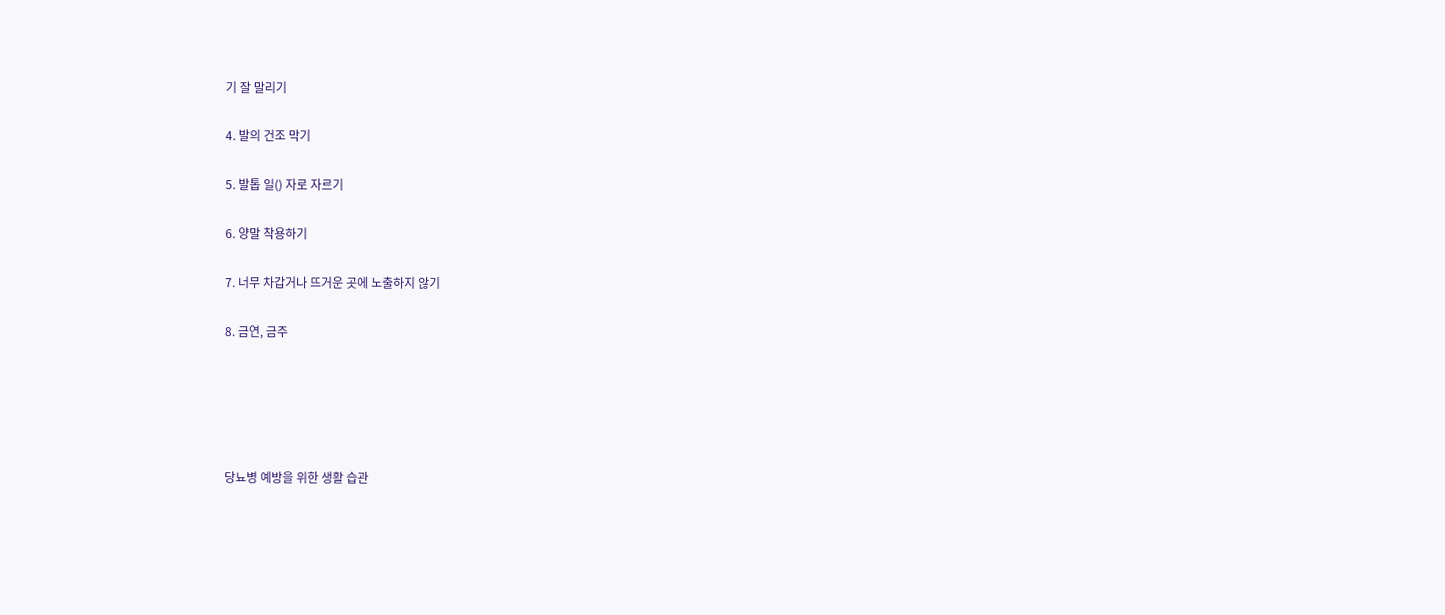기 잘 말리기

4. 발의 건조 막기

5. 발톱 일() 자로 자르기

6. 양말 착용하기

7. 너무 차갑거나 뜨거운 곳에 노출하지 않기

8. 금연, 금주





당뇨병 예방을 위한 생활 습관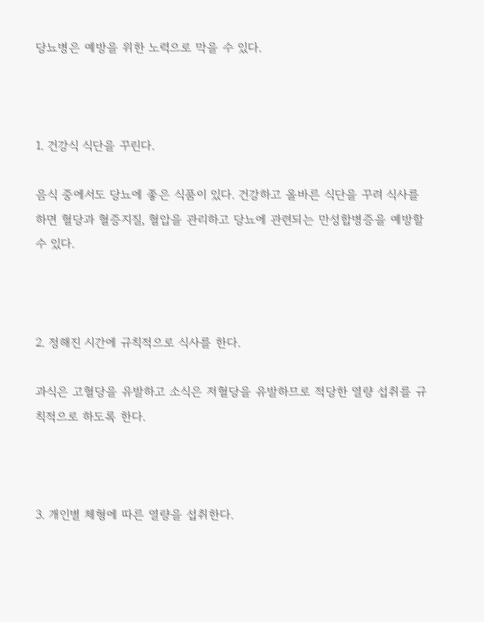당뇨병은 예방을 위한 노력으로 막을 수 있다.



1. 건강식 식단을 꾸린다.

음식 중에서도 당뇨에 좋은 식품이 있다. 건강하고 올바른 식단을 꾸려 식사를 하면 혈당과 혈증지질, 혈압을 관리하고 당뇨에 관련되는 만성합병증을 예방할 수 있다.



2. 정해진 시간에 규칙적으로 식사를 한다.

과식은 고혈당을 유발하고 소식은 저혈당을 유발하므로 적당한 열량 섭취를 규칙적으로 하도록 한다.



3. 개인별 체형에 따른 열량을 섭취한다.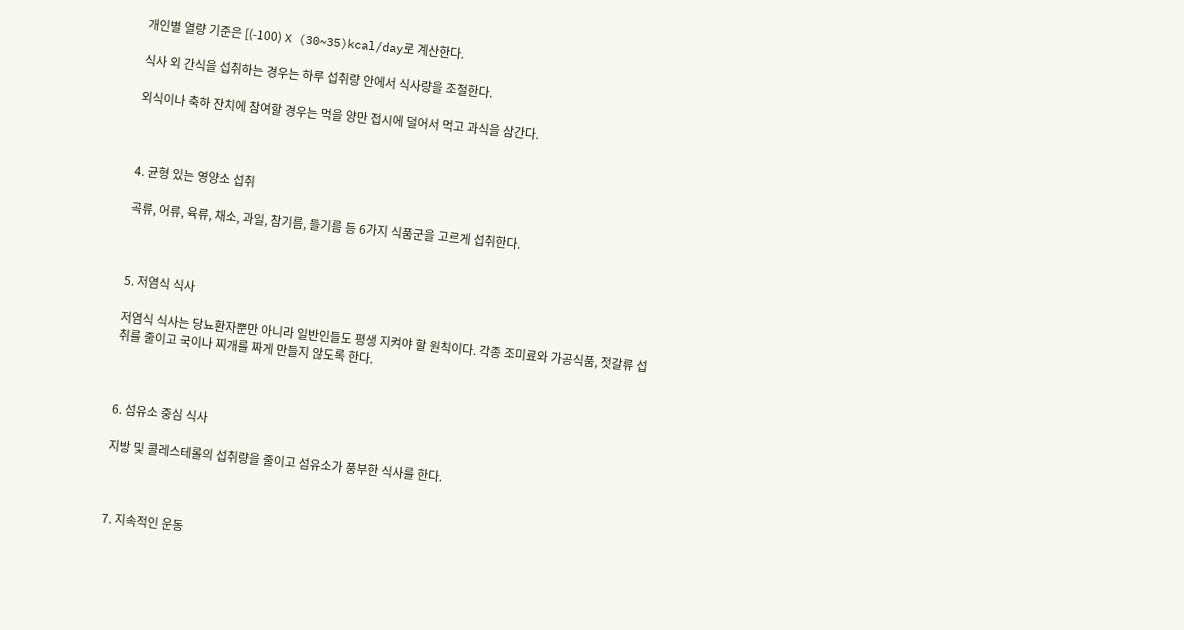개인별 열량 기준은 [(-100) X (30~35)kcal/day로 계산한다.

식사 외 간식을 섭취하는 경우는 하루 섭취량 안에서 식사량을 조절한다.

외식이나 축하 잔치에 참여할 경우는 먹을 양만 접시에 덜어서 먹고 과식을 삼간다.



4. 균형 있는 영양소 섭취

곡류, 어류, 육류, 채소, 과일, 참기름, 들기름 등 6가지 식품군을 고르게 섭취한다.



5. 저염식 식사

저염식 식사는 당뇨환자뿐만 아니라 일반인들도 평생 지켜야 할 원칙이다. 각종 조미료와 가공식품, 젓갈류 섭취를 줄이고 국이나 찌개를 짜게 만들지 않도록 한다.



6. 섬유소 중심 식사

지방 및 콜레스테롤의 섭취량을 줄이고 섬유소가 풍부한 식사를 한다.



7. 지속적인 운동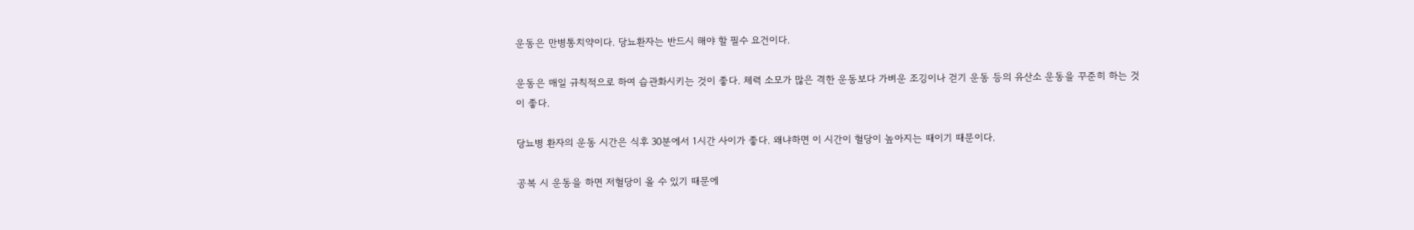운동은 만병통치약이다. 당뇨환자는 반드시 해야 할 필수 요건이다.

운동은 매일 규칙적으로 하여 습관화시키는 것이 좋다. 체력 소모가 많은 격한 운동보다 가벼운 조깅이나 걷기 운동 등의 유산소 운동을 꾸준히 하는 것이 좋다.

당뇨병 환자의 운동 시간은 식후 30분에서 1시간 사이가 좋다. 왜냐하면 이 시간이 혈당이 높아지는 때이기 때문이다.

공복 시 운동을 하면 저혈당이 올 수 있기 때문에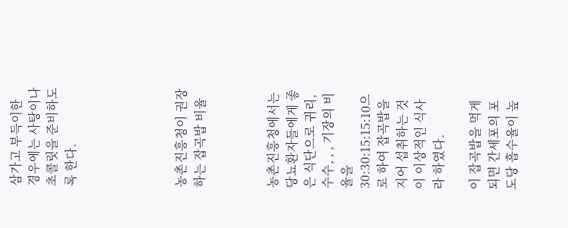삼가고 부득이한 경우에는 사탕이나 초콜릿을 준비하도록 한다.





농촌진흥청이 권장하는 잡곡밥 비율



농촌진흥청에서는 당뇨환자들에게 좋은 식단으로 귀리, 수수, , , 기장의 비율을 30:30:15:15:10으로 하여 잡곡밥을 지어 섭취하는 것이 이상적인 식사라 하였다.

이 잡곡밥을 먹게 되면 간세포의 포도당 흡수율이 높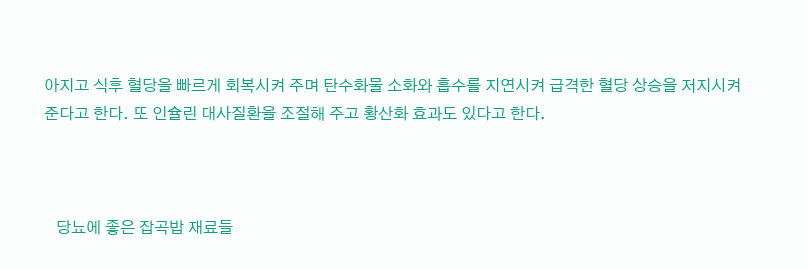아지고 식후 혈당을 빠르게 회복시켜 주며 탄수화물 소화와 흡수를 지연시켜 급격한 혈당 상승을 저지시켜 준다고 한다. 또 인슐린 대사질환을 조절해 주고 황산화 효과도 있다고 한다.



   당뇨에 좋은 잡곡밥 재료들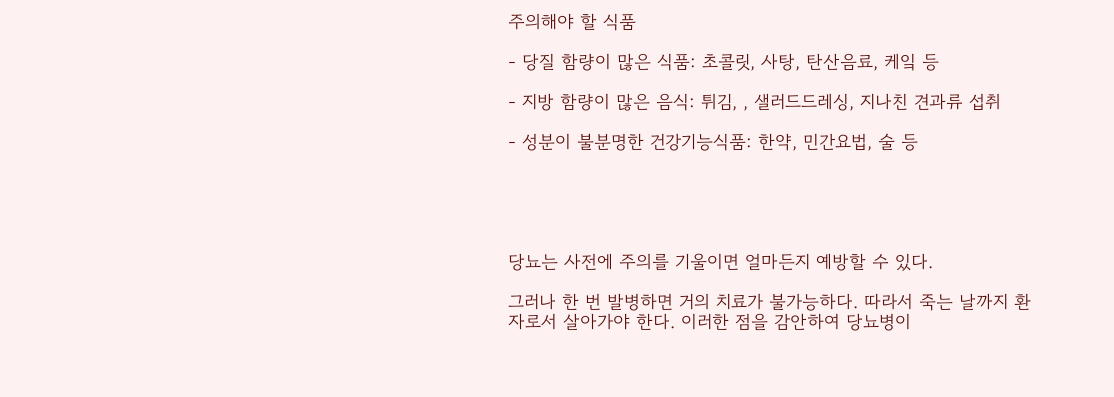주의해야 할 식품

- 당질 함량이 많은 식품: 초콜릿, 사탕, 탄산음료, 케잌 등

- 지방 함량이 많은 음식: 튀김, , 샐러드드레싱, 지나친 견과류 섭취

- 성분이 불분명한 건강기능식품: 한약, 민간요법, 술 등





당뇨는 사전에 주의를 기울이면 얼마든지 예방할 수 있다.

그러나 한 번 발병하면 거의 치료가 불가능하다. 따라서 죽는 날까지 환자로서 살아가야 한다. 이러한 점을 감안하여 당뇨병이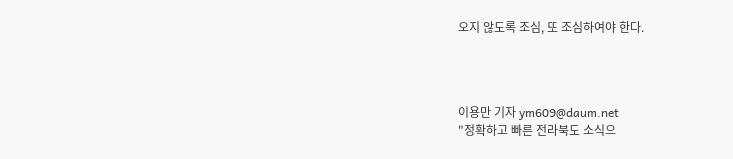오지 않도록 조심, 또 조심하여야 한다.




이용만 기자 ym609@daum.net
"정확하고 빠른 전라북도 소식으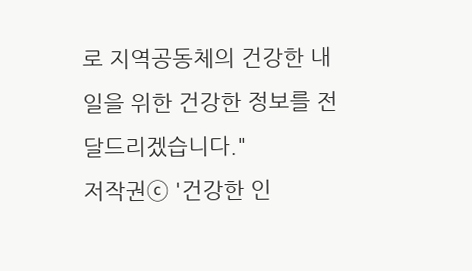로 지역공동체의 건강한 내일을 위한 건강한 정보를 전달드리겠습니다."
저작권ⓒ '건강한 인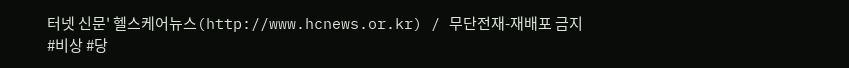터넷 신문' 헬스케어뉴스(http://www.hcnews.or.kr) / 무단전재-재배포 금지
#비상 #당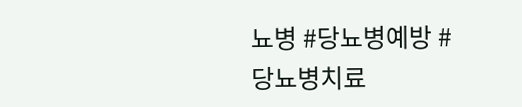뇨병 #당뇨병예방 #당뇨병치료